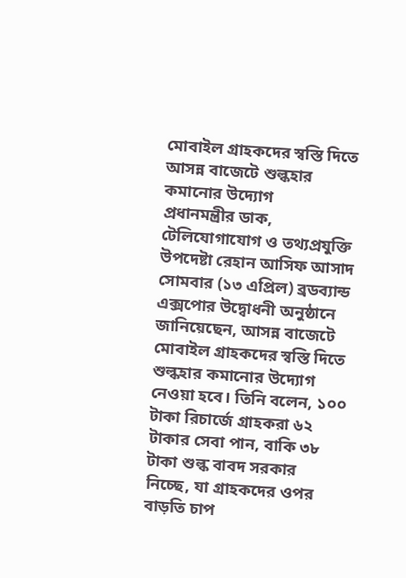মোবাইল গ্রাহকদের স্বস্তি দিতে আসন্ন বাজেটে শুল্কহার কমানোর উদ্যোগ
প্রধানমন্ত্রীর ডাক, টেলিযোগাযোগ ও তথ্যপ্রযুক্তি উপদেষ্টা রেহান আসিফ আসাদ সোমবার (১৩ এপ্রিল) ব্রডব্যান্ড এক্সপোর উদ্বোধনী অনুষ্ঠানে জানিয়েছেন, আসন্ন বাজেটে মোবাইল গ্রাহকদের স্বস্তি দিতে শুল্কহার কমানোর উদ্যোগ নেওয়া হবে। তিনি বলেন, ১০০ টাকা রিচার্জে গ্রাহকরা ৬২ টাকার সেবা পান, বাকি ৩৮ টাকা শুল্ক বাবদ সরকার নিচ্ছে, যা গ্রাহকদের ওপর বাড়তি চাপ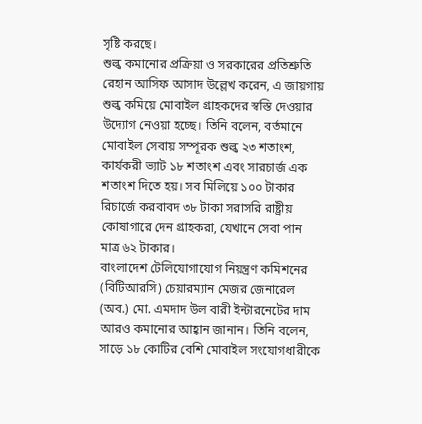সৃষ্টি করছে।
শুল্ক কমানোর প্রক্রিয়া ও সরকারের প্রতিশ্রুতি
রেহান আসিফ আসাদ উল্লেখ করেন, এ জায়গায় শুল্ক কমিয়ে মোবাইল গ্রাহকদের স্বস্তি দেওয়ার উদ্যোগ নেওয়া হচ্ছে। তিনি বলেন, বর্তমানে মোবাইল সেবায় সম্পূরক শুল্ক ২৩ শতাংশ, কার্যকরী ভ্যাট ১৮ শতাংশ এবং সারচার্জ এক শতাংশ দিতে হয়। সব মিলিয়ে ১০০ টাকার রিচার্জে করবাবদ ৩৮ টাকা সরাসরি রাষ্ট্রীয় কোষাগারে দেন গ্রাহকরা, যেখানে সেবা পান মাত্র ৬২ টাকার।
বাংলাদেশ টেলিযোগাযোগ নিয়ন্ত্রণ কমিশনের (বিটিআরসি) চেয়ারম্যান মেজর জেনারেল (অব.) মো. এমদাদ উল বারী ইন্টারনেটের দাম আরও কমানোর আহ্বান জানান। তিনি বলেন, সাড়ে ১৮ কোটির বেশি মোবাইল সংযোগধারীকে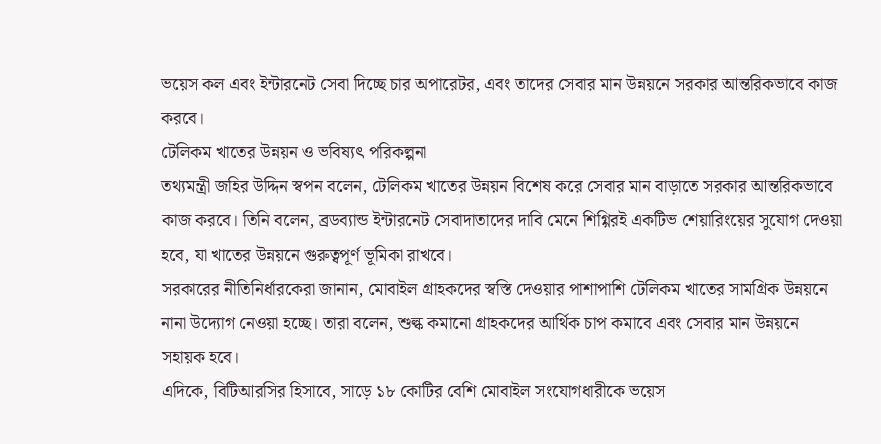ভয়েস কল এবং ইন্টারনেট সেবা দিচ্ছে চার অপারেটর, এবং তাদের সেবার মান উন্নয়নে সরকার আন্তরিকভাবে কাজ করবে।
টেলিকম খাতের উন্নয়ন ও ভবিষ্যৎ পরিকল্পনা
তথ্যমন্ত্রী জহির উদ্দিন স্বপন বলেন, টেলিকম খাতের উন্নয়ন বিশেষ করে সেবার মান বাড়াতে সরকার আন্তরিকভাবে কাজ করবে। তিনি বলেন, ব্রডব্যান্ড ইন্টারনেট সেবাদাতাদের দাবি মেনে শিগ্গিরই একটিভ শেয়ারিংয়ের সুযোগ দেওয়া হবে, যা খাতের উন্নয়নে গুরুত্বপূর্ণ ভূমিকা রাখবে।
সরকারের নীতিনির্ধারকেরা জানান, মোবাইল গ্রাহকদের স্বস্তি দেওয়ার পাশাপাশি টেলিকম খাতের সামগ্রিক উন্নয়নে নানা উদ্যোগ নেওয়া হচ্ছে। তারা বলেন, শুল্ক কমানো গ্রাহকদের আর্থিক চাপ কমাবে এবং সেবার মান উন্নয়নে সহায়ক হবে।
এদিকে, বিটিআরসির হিসাবে, সাড়ে ১৮ কোটির বেশি মোবাইল সংযোগধারীকে ভয়েস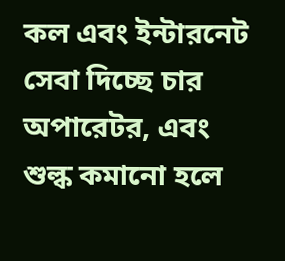কল এবং ইন্টারনেট সেবা দিচ্ছে চার অপারেটর, এবং শুল্ক কমানো হলে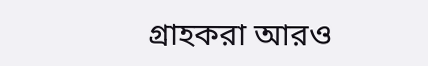গ্রাহকরা আরও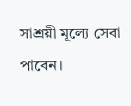সাশ্রয়ী মূল্যে সেবা পাবেন।